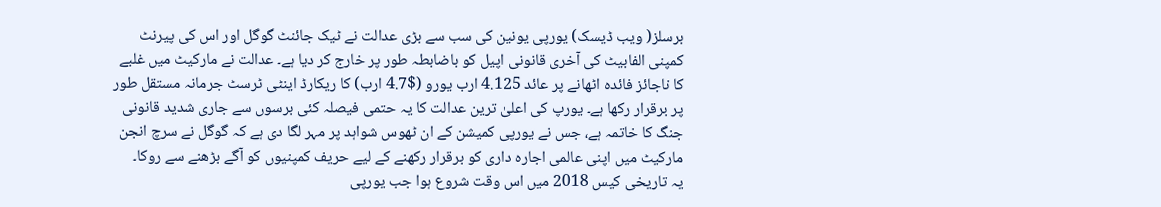برسلز( ویب ڈیسک) یورپی یونین کی سب سے بڑی عدالت نے ٹیک جائنٹ گوگل اور اس کی پیرنٹ کمپنی الفابیٹ کی آخری قانونی اپیل کو باضابطہ طور پر خارج کر دیا ہے۔ عدالت نے مارکیٹ میں غلبے کا ناجائز فائدہ اٹھانے پر عائد 4.125 ارب یورو ($4.7 ارب) کا ریکارڈ اینٹی ٹرسٹ جرمانہ مستقل طور پر برقرار رکھا ہے۔ یورپ کی اعلیٰ ترین عدالت کا یہ حتمی فیصلہ کئی برسوں سے جاری شدید قانونی جنگ کا خاتمہ ہے، جس نے یورپی کمیشن کے ان ٹھوس شواہد پر مہر لگا دی ہے کہ گوگل نے سرچ انجن مارکیٹ میں اپنی عالمی اجارہ داری کو برقرار رکھنے کے لیے حریف کمپنیوں کو آگے بڑھنے سے روکا۔
یہ تاریخی کیس 2018 میں اس وقت شروع ہوا جب یورپی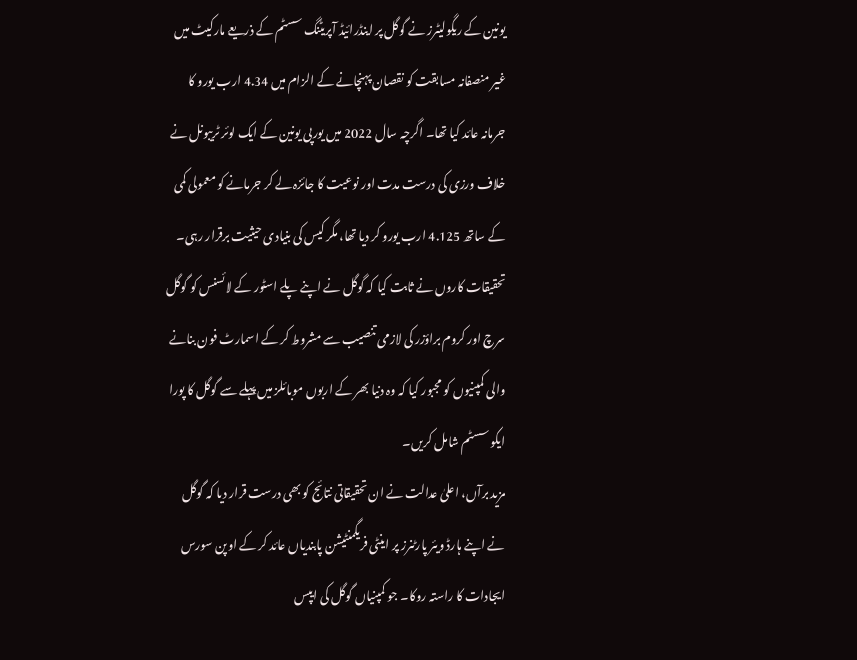یونین کے ریگولیٹرز نے گوگل پر اینڈرائیڈ آپریٹنگ سسٹم کے ذریعے مارکیٹ میں غیر منصفانہ مسابقت کو نقصان پہنچانے کے الزام میں 4.34 ارب یورو کا جرمانہ عائد کیا تھا۔ اگرچہ سال 2022 میں یورپی یونین کے ایک لوئر ٹریبونل نے خلاف ورزی کی درست مدت اور نوعیت کا جائزہ لے کر جرمانے کو معمولی کمی کے ساتھ 4.125 ارب یورو کر دیا تھا، مگر کیس کی بنیادی حیثیت برقرار رہی۔ تحقیقات کاروں نے ثابت کیا کہ گوگل نے اپنے پلے اسٹور کے لائسنس کو گوگل سرچ اور کروم براؤزر کی لازمی تنصیب سے مشروط کر کے اسمارٹ فون بنانے والی کمپنیوں کو مجبور کیا کہ وہ دنیا بھر کے اربوں موبائلز میں پہلے سے گوگل کا پورا ایکو سسٹم شامل کریں۔
مزید برآں، اعلیٰ عدالت نے ان تحقیقاتی نتائج کو بھی درست قرار دیا کہ گوگل نے اپنے ہارڈ ویئر پارٹنرز پر اینٹی فریگمنٹیشن پابندیاں عائد کر کے اوپن سورس ایجادات کا راستہ روکا۔ جو کمپنیاں گوگل کی ایپس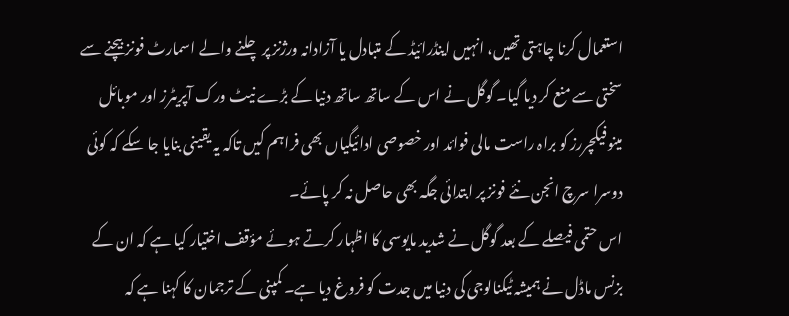استعمال کرنا چاہتی تھیں، انہیں اینڈرائیڈ کے متبادل یا آزادانہ ورژنز پر چلنے والے اسمارٹ فونز بیچنے سے سختی سے منع کر دیا گیا۔ گوگل نے اس کے ساتھ ساتھ دنیا کے بڑے نیٹ ورک آپریٹرز اور موبائل مینوفیکچررز کو براہ راست مالی فوائد اور خصوصی ادائیگیاں بھی فراہم کیں تاکہ یہ یقینی بنایا جا سکے کہ کوئی دوسرا سرچ انجن نئے فونز پر ابتدائی جگہ بھی حاصل نہ کر پائے۔
اس حتمی فیصلے کے بعد گوگل نے شدید مایوسی کا اظہار کرتے ہوئے مؤقف اختیار کیا ہے کہ ان کے بزنس ماڈل نے ہمیشہ ٹیکنالوجی کی دنیا میں جدت کو فروغ دیا ہے۔ کمپنی کے ترجمان کا کہنا ہے کہ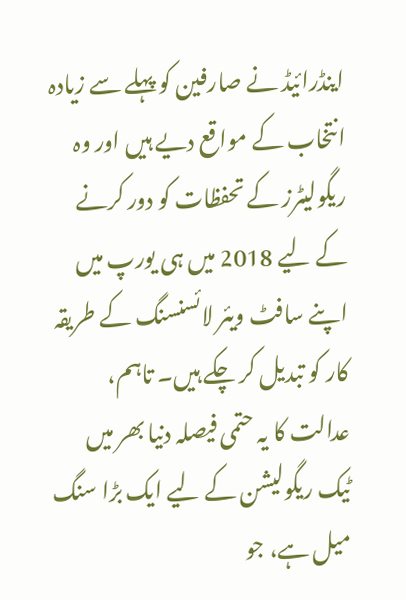اینڈرائیڈ نے صارفین کو پہلے سے زیادہ انتخاب کے مواقع دیے ہیں اور وہ ریگولیٹرز کے تحفظات کو دور کرنے کے لیے 2018 میں ہی یورپ میں اپنے سافٹ ویئر لائسنسنگ کے طریقہ کار کو تبدیل کر چکے ہیں۔ تاہم، عدالت کا یہ حتمی فیصلہ دنیا بھر میں ٹیک ریگولیشن کے لیے ایک بڑا سنگ میل ہے، جو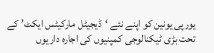یورپی یونین کو اپنے نئے ‘ڈیجیٹل مارکیٹس ایکٹ’ کے تحت بڑی ٹیکنالوجی کمپنیوں کی اجارہ داریوں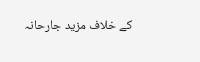کے خلاف مزید جارحانہ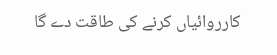کارروائیاں کرنے کی طاقت دے گا